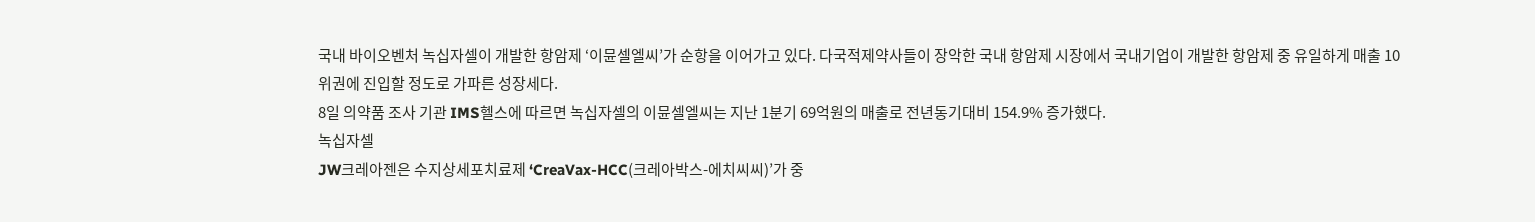국내 바이오벤처 녹십자셀이 개발한 항암제 ‘이뮨셀엘씨’가 순항을 이어가고 있다. 다국적제약사들이 장악한 국내 항암제 시장에서 국내기업이 개발한 항암제 중 유일하게 매출 10위권에 진입할 정도로 가파른 성장세다.
8일 의약품 조사 기관 IMS헬스에 따르면 녹십자셀의 이뮨셀엘씨는 지난 1분기 69억원의 매출로 전년동기대비 154.9% 증가했다.
녹십자셀
JW크레아젠은 수지상세포치료제 ‘CreaVax-HCC(크레아박스-에치씨씨)’가 중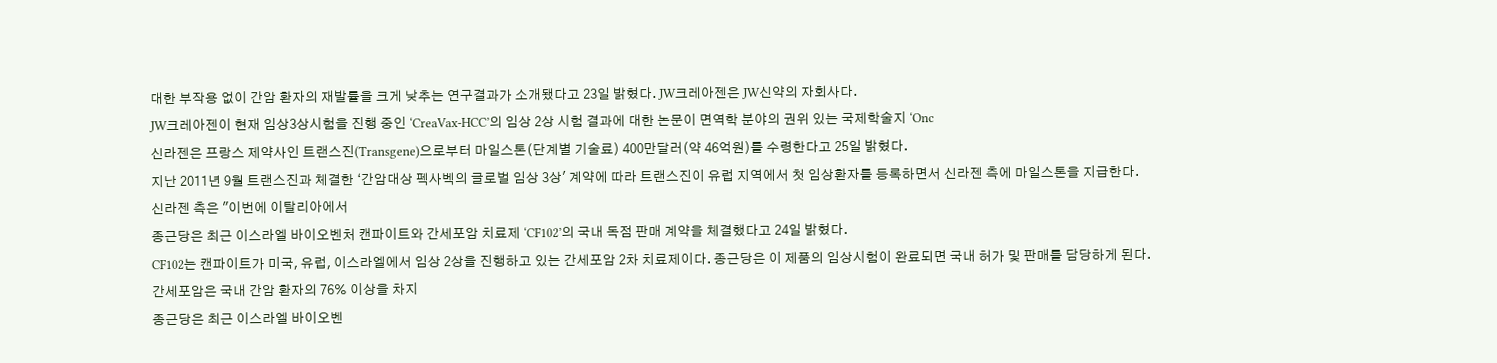대한 부작용 없이 간암 환자의 재발률을 크게 낮추는 연구결과가 소개됐다고 23일 밝혔다. JW크레아젠은 JW신약의 자회사다.
JW크레아젠이 현재 임상3상시험을 진행 중인 ‘CreaVax-HCC’의 임상 2상 시험 결과에 대한 논문이 면역학 분야의 권위 있는 국제학술지 ‘Onc
신라젠은 프랑스 제약사인 트랜스진(Transgene)으로부터 마일스톤(단계별 기술료) 400만달러(약 46억원)를 수령한다고 25일 밝혔다.
지난 2011년 9월 트랜스진과 체결한 ‘간암대상 펙사벡의 글로벌 임상 3상' 계약에 따라 트랜스진이 유럽 지역에서 첫 임상환자를 등록하면서 신라젠 측에 마일스톤을 지급한다.
신라젠 측은 "이번에 이탈리아에서
종근당은 최근 이스라엘 바이오벤처 캔파이트와 간세포암 치료제 ‘CF102’의 국내 독점 판매 계약을 체결했다고 24일 밝혔다.
CF102는 캔파이트가 미국, 유럽, 이스라엘에서 임상 2상을 진행하고 있는 간세포암 2차 치료제이다. 종근당은 이 제품의 임상시험이 완료되면 국내 허가 및 판매를 담당하게 된다.
간세포암은 국내 간암 환자의 76% 이상을 차지
종근당은 최근 이스라엘 바이오벤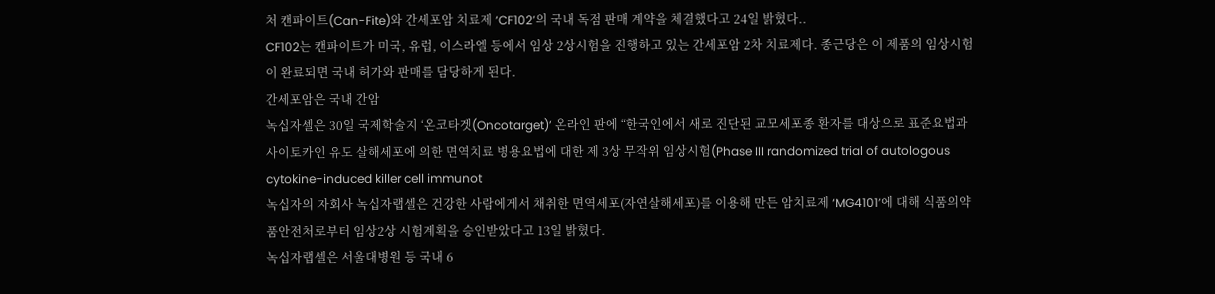처 캔파이트(Can-Fite)와 간세포암 치료제 ‘CF102’의 국내 독점 판매 계약을 체결했다고 24일 밝혔다..
CF102는 캔파이트가 미국, 유럽, 이스라엘 등에서 임상 2상시험을 진행하고 있는 간세포암 2차 치료제다. 종근당은 이 제품의 임상시험이 완료되면 국내 허가와 판매를 담당하게 된다.
간세포암은 국내 간암
녹십자셀은 30일 국제학술지 ‘온코타겟(Oncotarget)’ 온라인 판에 “한국인에서 새로 진단된 교모세포종 환자를 대상으로 표준요법과 사이토카인 유도 살해세포에 의한 면역치료 병용요법에 대한 제 3상 무작위 임상시험(Phase III randomized trial of autologous cytokine-induced killer cell immunot
녹십자의 자회사 녹십자랩셀은 건강한 사람에게서 채취한 면역세포(자연살해세포)를 이용해 만든 암치료제 ‘MG4101’에 대해 식품의약품안전처로부터 임상2상 시험계획을 승인받았다고 13일 밝혔다.
녹십자랩셀은 서울대병원 등 국내 6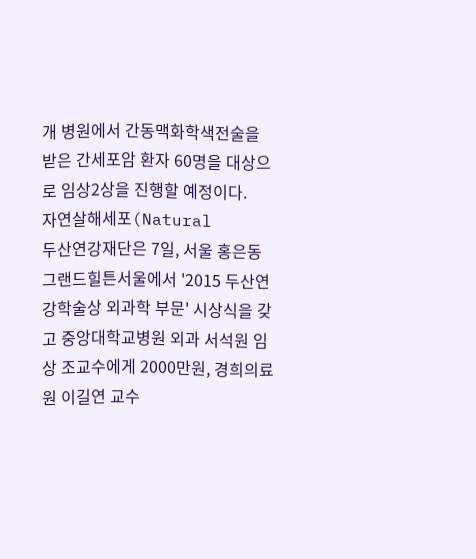개 병원에서 간동맥화학색전술을 받은 간세포암 환자 60명을 대상으로 임상2상을 진행할 예정이다.
자연살해세포(Natural
두산연강재단은 7일, 서울 홍은동 그랜드힐튼서울에서 '2015 두산연강학술상 외과학 부문' 시상식을 갖고 중앙대학교병원 외과 서석원 임상 조교수에게 2000만원, 경희의료원 이길연 교수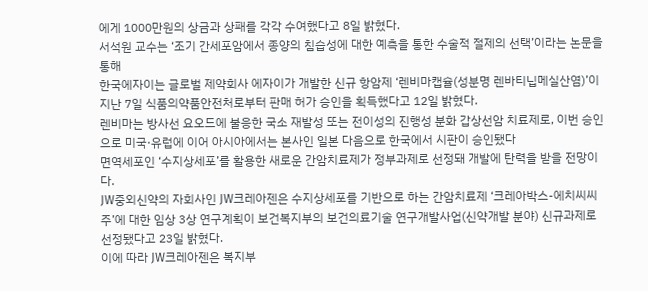에게 1000만원의 상금과 상패를 각각 수여했다고 8일 밝혔다.
서석원 교수는 ‘조기 간세포암에서 종양의 침습성에 대한 예측을 통한 수술적 절제의 선택’이라는 논문을 통해
한국에자이는 글로벌 제약회사 에자이가 개발한 신규 항암제 ‘렌비마캡슐(성분명 렌바티닙메실산염)’이 지난 7일 식품의약품안전처로부터 판매 허가 승인을 획득했다고 12일 밝혔다.
렌비마는 방사선 요오드에 불응한 국소 재발성 또는 전이성의 진행성 분화 갑상선암 치료제로, 이번 승인으로 미국·유럽에 이어 아시아에서는 본사인 일본 다음으로 한국에서 시판이 승인됐다
면역세포인 ‘수지상세포’를 활용한 새로운 간암치료제가 정부과제로 선정돼 개발에 탄력을 받을 전망이다.
JW중외신약의 자회사인 JW크레아젠은 수지상세포를 기반으로 하는 간암치료제 ‘크레아박스-에치씨씨주’에 대한 임상 3상 연구계획이 보건복지부의 보건의료기술 연구개발사업(신약개발 분야) 신규과제로 선정됐다고 23일 밝혔다.
이에 따라 JW크레아젠은 복지부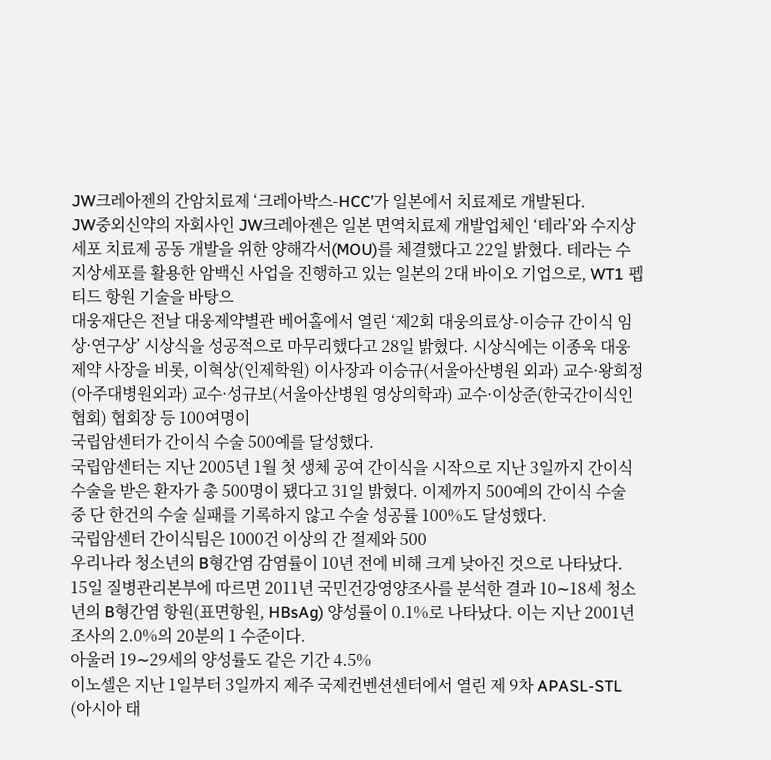JW크레아젠의 간암치료제 ‘크레아박스-HCC’가 일본에서 치료제로 개발된다.
JW중외신약의 자회사인 JW크레아젠은 일본 면역치료제 개발업체인 ‘테라’와 수지상세포 치료제 공동 개발을 위한 양해각서(MOU)를 체결했다고 22일 밝혔다. 테라는 수지상세포를 활용한 암백신 사업을 진행하고 있는 일본의 2대 바이오 기업으로, WT1 펩티드 항원 기술을 바탕으
대웅재단은 전날 대웅제약별관 베어홀에서 열린 ‘제2회 대웅의료상-이승규 간이식 임상·연구상’ 시상식을 성공적으로 마무리했다고 28일 밝혔다. 시상식에는 이종욱 대웅제약 사장을 비롯, 이혁상(인제학원) 이사장과 이승규(서울아산병원 외과) 교수·왕희정(아주대병원외과) 교수·성규보(서울아산병원 영상의학과) 교수·이상준(한국간이식인협회) 협회장 등 100여명이
국립암센터가 간이식 수술 500예를 달성했다.
국립암센터는 지난 2005년 1월 첫 생체 공여 간이식을 시작으로 지난 3일까지 간이식 수술을 받은 환자가 총 500명이 됐다고 31일 밝혔다. 이제까지 500예의 간이식 수술 중 단 한건의 수술 실패를 기록하지 않고 수술 성공률 100%도 달성했다.
국립암센터 간이식팀은 1000건 이상의 간 절제와 500
우리나라 청소년의 B형간염 감염률이 10년 전에 비해 크게 낮아진 것으로 나타났다.
15일 질병관리본부에 따르면 2011년 국민건강영양조사를 분석한 결과 10∼18세 청소년의 B형간염 항원(표면항원, HBsAg) 양성률이 0.1%로 나타났다. 이는 지난 2001년 조사의 2.0%의 20분의 1 수준이다.
아울러 19∼29세의 양성률도 같은 기간 4.5%
이노셀은 지난 1일부터 3일까지 제주 국제컨벤션센터에서 열린 제 9차 APASL-STL (아시아 태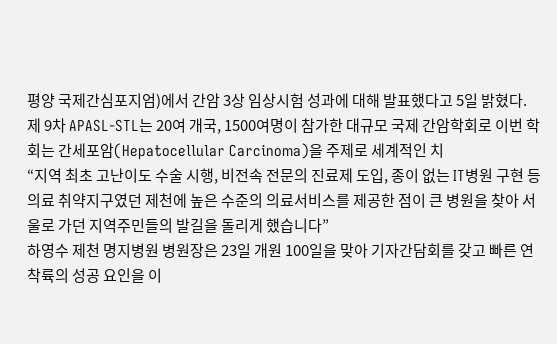평양 국제간심포지엄)에서 간암 3상 임상시험 성과에 대해 발표했다고 5일 밝혔다.
제 9차 APASL-STL는 20여 개국, 1500여명이 참가한 대규모 국제 간암학회로 이번 학회는 간세포암(Hepatocellular Carcinoma)을 주제로 세계적인 치
“지역 최초 고난이도 수술 시행, 비전속 전문의 진료제 도입, 종이 없는 IT병원 구현 등 의료 취약지구였던 제천에 높은 수준의 의료서비스를 제공한 점이 큰 병원을 찾아 서울로 가던 지역주민들의 발길을 돌리게 했습니다”
하영수 제천 명지병원 병원장은 23일 개원 100일을 맞아 기자간담회를 갖고 빠른 연착륙의 성공 요인을 이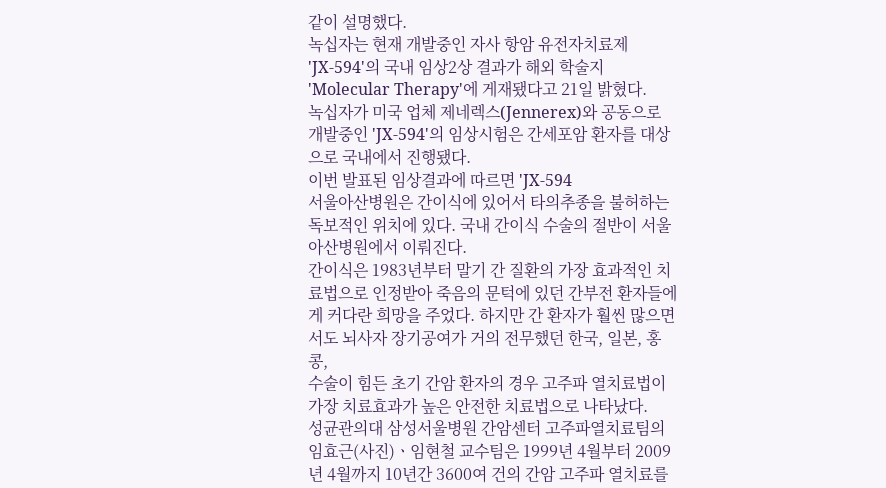같이 설명했다.
녹십자는 현재 개발중인 자사 항암 유전자치료제 'JX-594'의 국내 임상2상 결과가 해외 학술지 'Molecular Therapy'에 게재됐다고 21일 밝혔다.
녹십자가 미국 업체 제네렉스(Jennerex)와 공동으로 개발중인 'JX-594'의 임상시험은 간세포암 환자를 대상으로 국내에서 진행됐다.
이번 발표된 임상결과에 따르면 'JX-594
서울아산병원은 간이식에 있어서 타의추종을 불허하는 독보적인 위치에 있다. 국내 간이식 수술의 절반이 서울아산병원에서 이뤄진다.
간이식은 1983년부터 말기 간 질환의 가장 효과적인 치료법으로 인정받아 죽음의 문턱에 있던 간부전 환자들에게 커다란 희망을 주었다. 하지만 간 환자가 훨씬 많으면서도 뇌사자 장기공여가 거의 전무했던 한국, 일본, 홍콩,
수술이 힘든 초기 간암 환자의 경우 고주파 열치료법이 가장 치료효과가 높은 안전한 치료법으로 나타났다.
성균관의대 삼성서울병원 간암센터 고주파열치료팀의 임효근(사진)ㆍ임현철 교수팀은 1999년 4월부터 2009년 4월까지 10년간 3600여 건의 간암 고주파 열치료를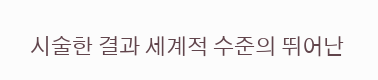시술한 결과 세계적 수준의 뛰어난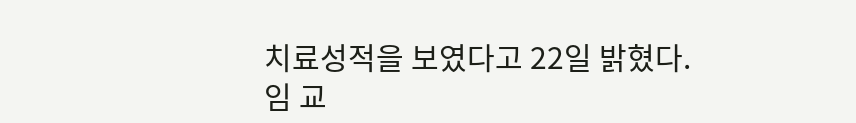치료성적을 보였다고 22일 밝혔다.
임 교